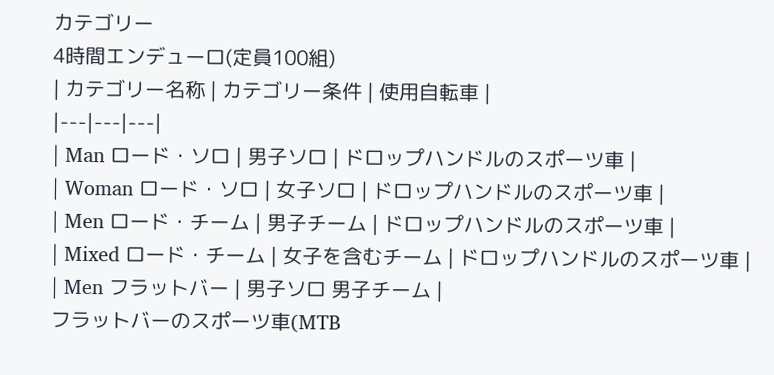カテゴリー
4時間エンデューロ(定員100組)
| カテゴリー名称 | カテゴリー条件 | 使用自転車 |
|---|---|---|
| Man ロード・ソロ | 男子ソロ | ドロップハンドルのスポーツ車 |
| Woman ロード・ソロ | 女子ソロ | ドロップハンドルのスポーツ車 |
| Men ロード・チーム | 男子チーム | ドロップハンドルのスポーツ車 |
| Mixed ロード・チーム | 女子を含むチーム | ドロップハンドルのスポーツ車 |
| Men フラットバー | 男子ソロ 男子チーム |
フラットバーのスポーツ車(MTB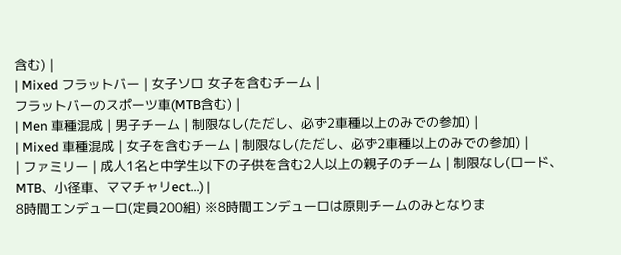含む) |
| Mixed フラットバー | 女子ソロ 女子を含むチーム |
フラットバーのスポーツ車(MTB含む) |
| Men 車種混成 | 男子チーム | 制限なし(ただし、必ず2車種以上のみでの参加) |
| Mixed 車種混成 | 女子を含むチーム | 制限なし(ただし、必ず2車種以上のみでの参加) |
| ファミリー | 成人1名と中学生以下の子供を含む2人以上の親子のチーム | 制限なし(ロード、MTB、小径車、ママチャリect...) |
8時間エンデューロ(定員200組) ※8時間エンデューロは原則チームのみとなりま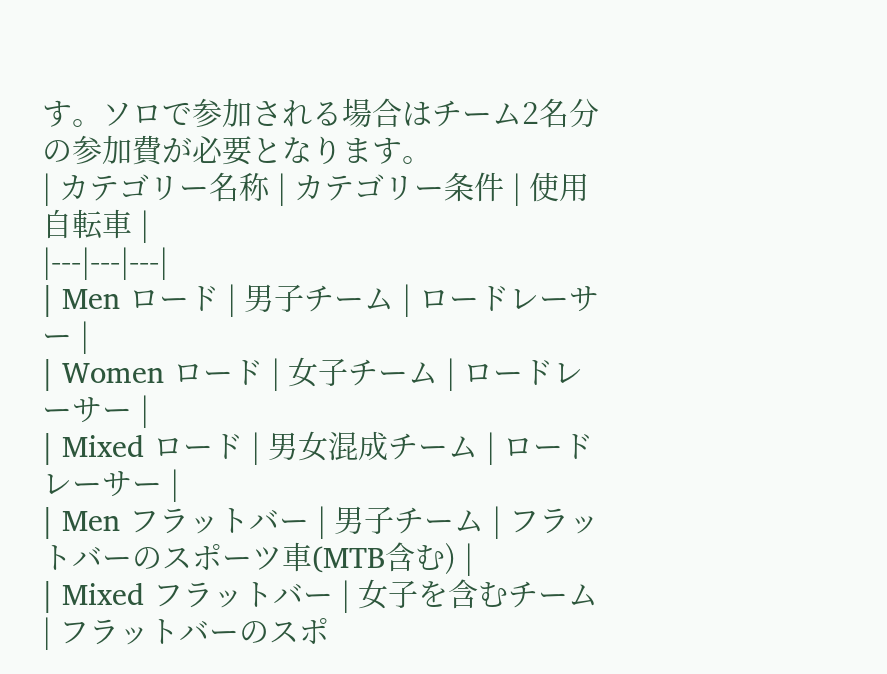す。ソロで参加される場合はチーム2名分の参加費が必要となります。
| カテゴリー名称 | カテゴリー条件 | 使用自転車 |
|---|---|---|
| Men ロード | 男子チーム | ロードレーサー |
| Women ロード | 女子チーム | ロードレーサー |
| Mixed ロード | 男女混成チーム | ロードレーサー |
| Men フラットバー | 男子チーム | フラットバーのスポーツ車(MTB含む) |
| Mixed フラットバー | 女子を含むチーム | フラットバーのスポ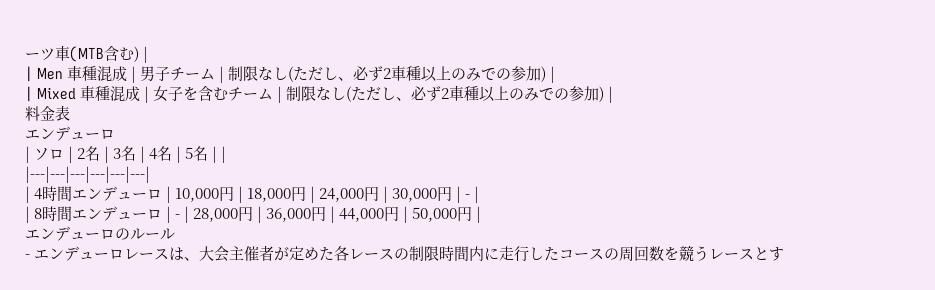ーツ車(MTB含む) |
| Men 車種混成 | 男子チーム | 制限なし(ただし、必ず2車種以上のみでの参加) |
| Mixed 車種混成 | 女子を含むチーム | 制限なし(ただし、必ず2車種以上のみでの参加) |
料金表
エンデューロ
| ソロ | 2名 | 3名 | 4名 | 5名 | |
|---|---|---|---|---|---|
| 4時間エンデューロ | 10,000円 | 18,000円 | 24,000円 | 30,000円 | - |
| 8時間エンデューロ | - | 28,000円 | 36,000円 | 44,000円 | 50,000円 |
エンデューロのルール
- エンデューロレースは、大会主催者が定めた各レースの制限時間内に走行したコースの周回数を競うレースとす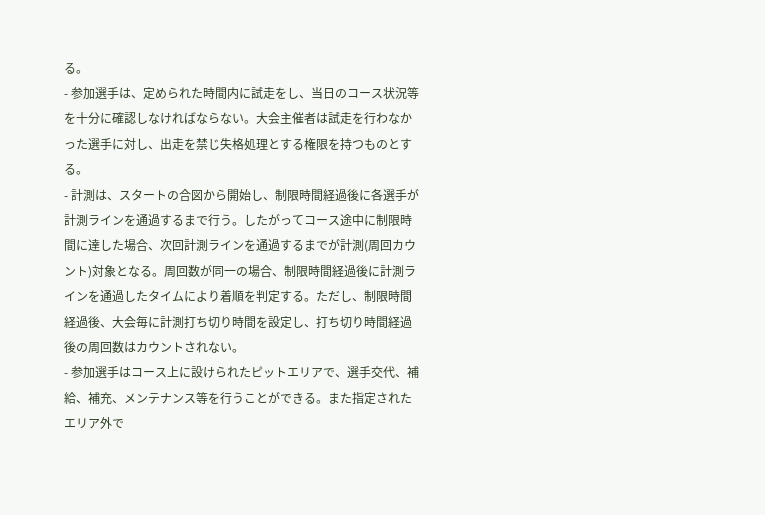る。
- 参加選手は、定められた時間内に試走をし、当日のコース状況等を十分に確認しなければならない。大会主催者は試走を行わなかった選手に対し、出走を禁じ失格処理とする権限を持つものとする。
- 計測は、スタートの合図から開始し、制限時間経過後に各選手が計測ラインを通過するまで行う。したがってコース途中に制限時間に達した場合、次回計測ラインを通過するまでが計測(周回カウント)対象となる。周回数が同一の場合、制限時間経過後に計測ラインを通過したタイムにより着順を判定する。ただし、制限時間経過後、大会毎に計測打ち切り時間を設定し、打ち切り時間経過後の周回数はカウントされない。
- 参加選手はコース上に設けられたピットエリアで、選手交代、補給、補充、メンテナンス等を行うことができる。また指定されたエリア外で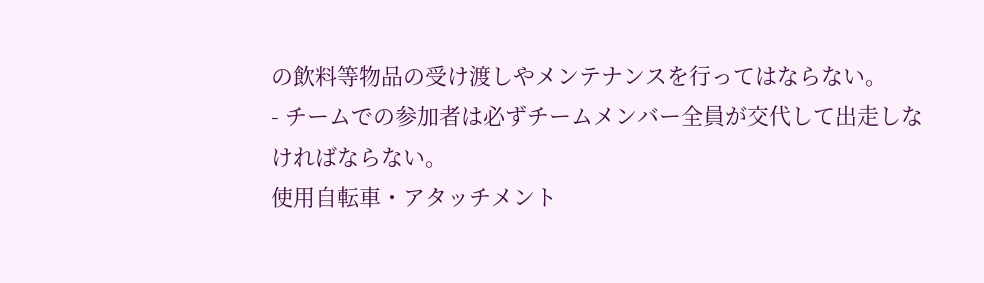の飲料等物品の受け渡しやメンテナンスを行ってはならない。
- チームでの参加者は必ずチームメンバー全員が交代して出走しなければならない。
使用自転車・アタッチメント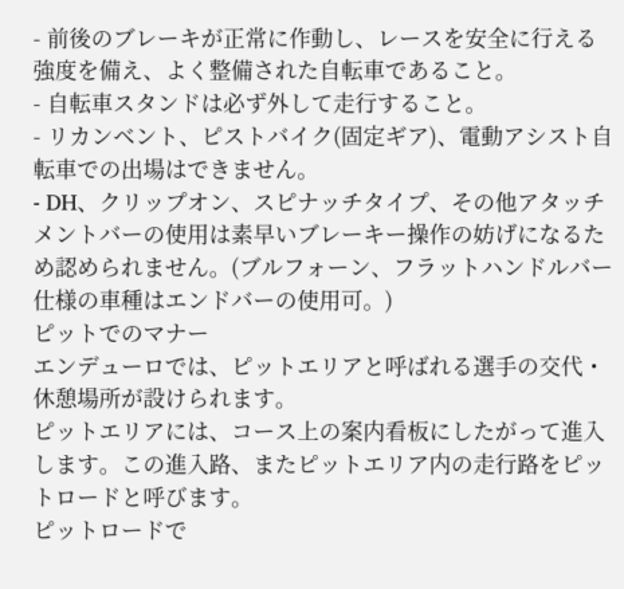- 前後のブレーキが正常に作動し、レースを安全に行える強度を備え、よく整備された自転車であること。
- 自転車スタンドは必ず外して走行すること。
- リカンベント、ピストバイク(固定ギア)、電動アシスト自転車での出場はできません。
- DH、クリップオン、スピナッチタイプ、その他アタッチメントバーの使用は素早いブレーキー操作の妨げになるため認められません。(ブルフォーン、フラットハンドルバー仕様の車種はエンドバーの使用可。)
ピットでのマナー
エンデューロでは、ピットエリアと呼ばれる選手の交代・休憩場所が設けられます。
ピットエリアには、コース上の案内看板にしたがって進入します。この進入路、またピットエリア内の走行路をピットロードと呼びます。
ピットロードで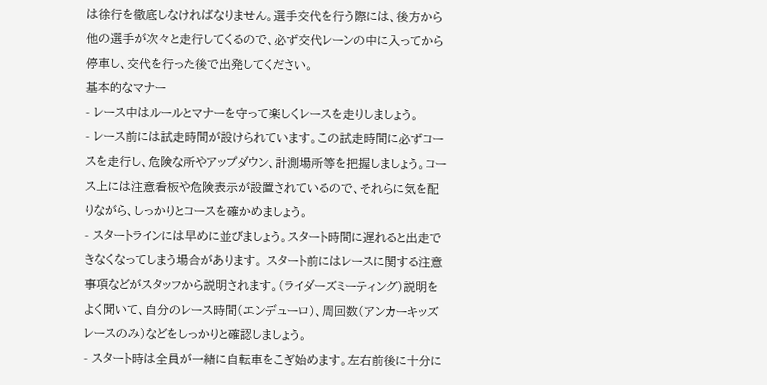は徐行を徹底しなければなりません。選手交代を行う際には、後方から他の選手が次々と走行してくるので、必ず交代レーンの中に入ってから停車し、交代を行った後で出発してください。
基本的なマナー
- レース中はルールとマナーを守って楽しくレースを走りしましょう。
- レース前には試走時間が設けられています。この試走時間に必ずコースを走行し、危険な所やアップダウン、計測場所等を把握しましょう。コース上には注意看板や危険表示が設置されているので、それらに気を配りながら、しっかりとコースを確かめましょう。
- スタートラインには早めに並びましょう。スタート時間に遅れると出走できなくなってしまう場合があります。 スタート前にはレースに関する注意事項などがスタッフから説明されます。(ライダーズミーティング)説明をよく聞いて、自分のレース時間(エンデューロ)、周回数(アンカーキッズレースのみ)などをしっかりと確認しましょう。
- スタート時は全員が一緒に自転車をこぎ始めます。左右前後に十分に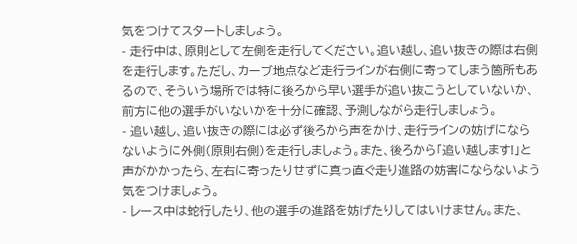気をつけてスタートしましょう。
- 走行中は、原則として左側を走行してください。追い越し、追い抜きの際は右側を走行します。ただし、カーブ地点など走行ラインが右側に寄ってしまう箇所もあるので、そういう場所では特に後ろから早い選手が追い抜こうとしていないか、前方に他の選手がいないかを十分に確認、予測しながら走行しましょう。
- 追い越し、追い抜きの際には必ず後ろから声をかけ、走行ラインの妨げにならないように外側(原則右側)を走行しましょう。また、後ろから「追い越します!」と声がかかったら、左右に寄ったりせずに真っ直ぐ走り進路の妨害にならないよう気をつけましょう。
- レース中は蛇行したり、他の選手の進路を妨げたりしてはいけません。また、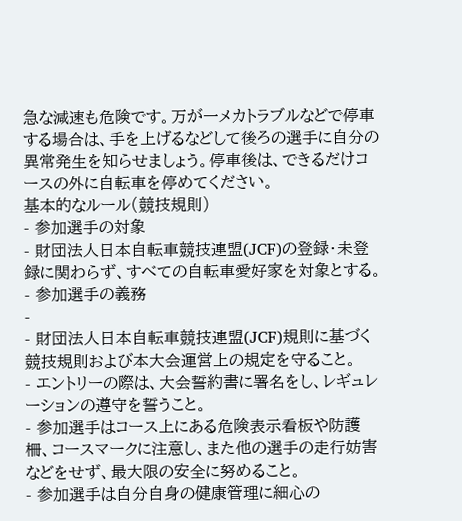急な減速も危険です。万が一メカトラブルなどで停車する場合は、手を上げるなどして後ろの選手に自分の異常発生を知らせましょう。停車後は、できるだけコースの外に自転車を停めてください。
基本的なルール(競技規則)
- 参加選手の対象
- 財団法人日本自転車競技連盟(JCF)の登録・未登録に関わらず、すべての自転車愛好家を対象とする。
- 参加選手の義務
-
- 財団法人日本自転車競技連盟(JCF)規則に基づく競技規則および本大会運営上の規定を守ること。
- エントリーの際は、大会誓約書に署名をし、レギュレーションの遵守を誓うこと。
- 参加選手はコース上にある危険表示看板や防護柵、コースマークに注意し、また他の選手の走行妨害などをせず、最大限の安全に努めること。
- 参加選手は自分自身の健康管理に細心の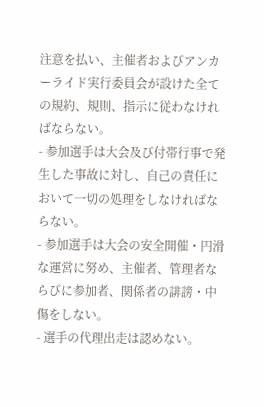注意を払い、主催者およびアンカーライド実行委員会が設けた全ての規約、規則、指示に従わなければならない。
- 参加選手は大会及び付帯行事で発生した事故に対し、自己の責任において一切の処理をしなければならない。
- 参加選手は大会の安全開催・円滑な運営に努め、主催者、管理者ならびに参加者、関係者の誹謗・中傷をしない。
- 選手の代理出走は認めない。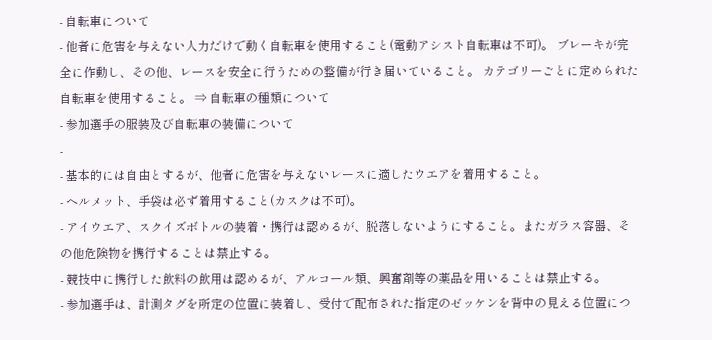- 自転車について
- 他者に危害を与えない人力だけで動く自転車を使用すること(電動アシスト自転車は不可)。 ブレーキが完全に作動し、その他、レースを安全に行うための整備が行き届いていること。 カテゴリーごとに定められた自転車を使用すること。 ⇒ 自転車の種類について
- 参加選手の服装及び自転車の装備について
-
- 基本的には自由とするが、他者に危害を与えないレースに適したウエアを着用すること。
- ヘルメット、手袋は必ず着用すること(カスクは不可)。
- アイウエア、スクイズボトルの装着・携行は認めるが、脱落しないようにすること。またガラス容器、その他危険物を携行することは禁止する。
- 競技中に携行した飲料の飲用は認めるが、アルコール類、興奮剤等の薬品を用いることは禁止する。
- 参加選手は、計測タグを所定の位置に装着し、受付で配布された指定のゼッケンを背中の見える位置につ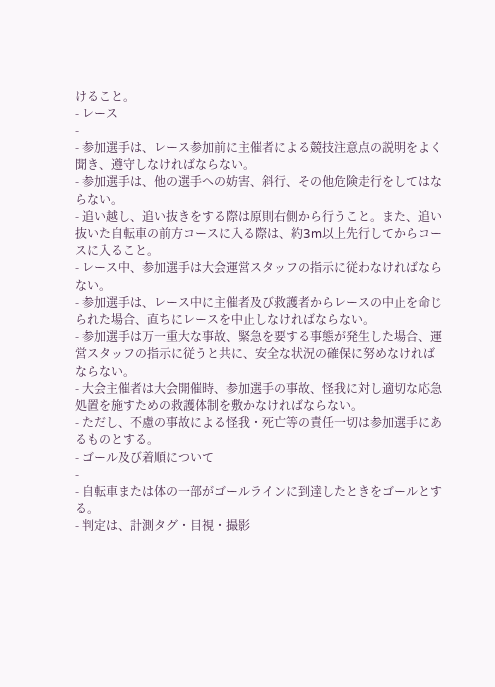けること。
- レース
-
- 参加選手は、レース参加前に主催者による競技注意点の説明をよく聞き、遵守しなければならない。
- 参加選手は、他の選手への妨害、斜行、その他危険走行をしてはならない。
- 追い越し、追い抜きをする際は原則右側から行うこと。また、追い抜いた自転車の前方コースに入る際は、約3m以上先行してからコースに入ること。
- レース中、参加選手は大会運営スタッフの指示に従わなければならない。
- 参加選手は、レース中に主催者及び救護者からレースの中止を命じられた場合、直ちにレースを中止しなければならない。
- 参加選手は万一重大な事故、緊急を要する事態が発生した場合、運営スタッフの指示に従うと共に、安全な状況の確保に努めなければならない。
- 大会主催者は大会開催時、参加選手の事故、怪我に対し適切な応急処置を施すための救護体制を敷かなければならない。
- ただし、不慮の事故による怪我・死亡等の責任一切は参加選手にあるものとする。
- ゴール及び着順について
-
- 自転車または体の一部がゴールラインに到達したときをゴールとする。
- 判定は、計測タグ・目視・撮影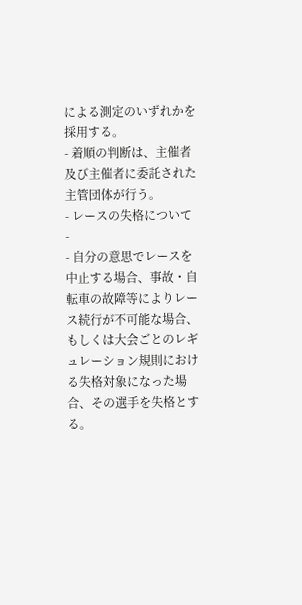による測定のいずれかを採用する。
- 着順の判断は、主催者及び主催者に委託された主管団体が行う。
- レースの失格について
-
- 自分の意思でレースを中止する場合、事故・自転車の故障等によりレース続行が不可能な場合、もしくは大会ごとのレギュレーション規則における失格対象になった場合、その選手を失格とする。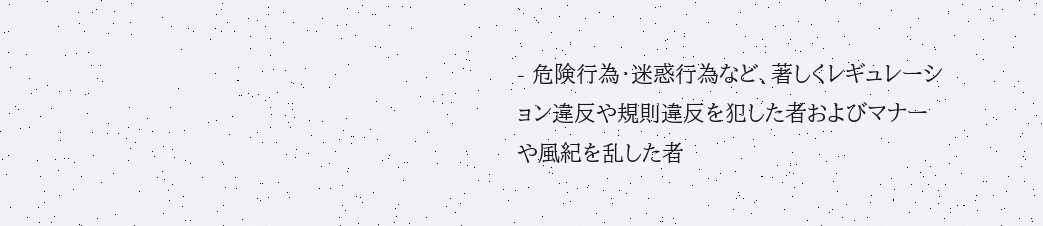- 危険行為・迷惑行為など、著しくレギュレーション違反や規則違反を犯した者およびマナーや風紀を乱した者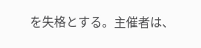を失格とする。主催者は、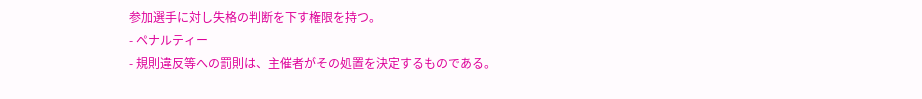参加選手に対し失格の判断を下す権限を持つ。
- ペナルティー
- 規則違反等への罰則は、主催者がその処置を決定するものである。